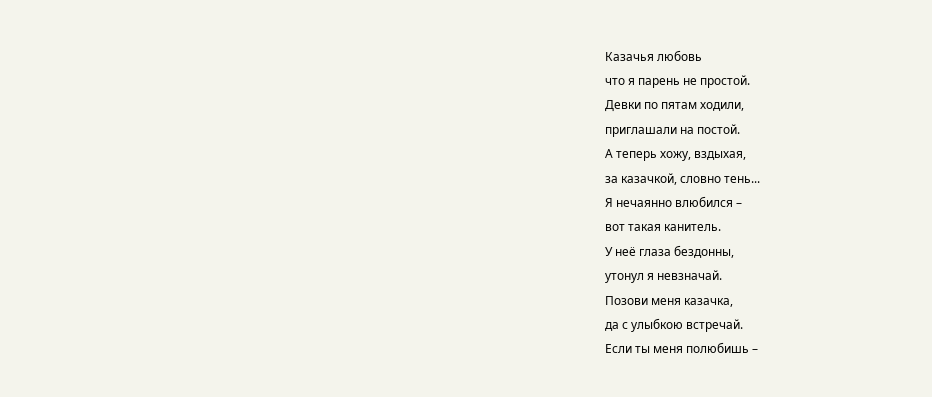Казачья любовь
что я парень не простой.
Девки по пятам ходили,
приглашали на постой.
А теперь хожу, вздыхая,
за казачкой, словно тень...
Я нечаянно влюбился –
вот такая канитель.
У неё глаза бездонны,
утонул я невзначай.
Позови меня казачка,
да с улыбкою встречай.
Если ты меня полюбишь –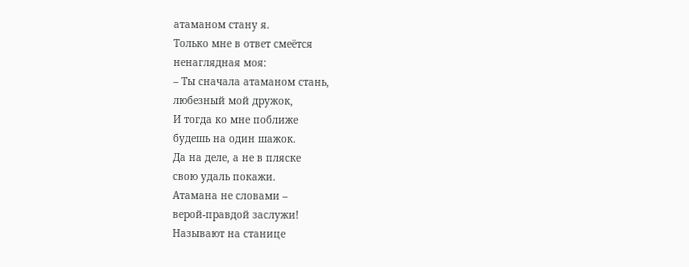атаманом стану я.
Только мне в ответ смеётся
ненаглядная моя:
– Ты сначала атаманом стань,
любезный мой дружок,
И тогда ко мне поближе
будешь на один шажок.
Да на деле, а не в пляске
свою удаль покажи.
Атамана не словами –
верой-правдой заслужи!
Называют на станице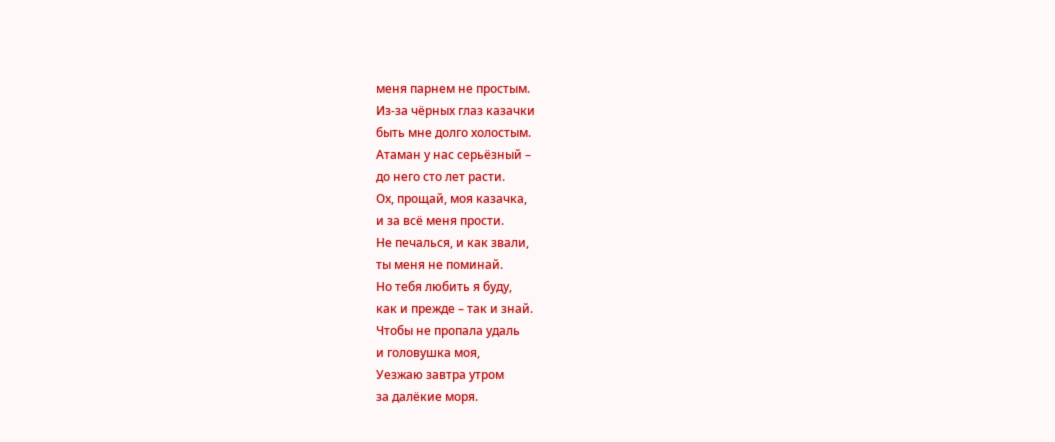меня парнем не простым.
Из-за чёрных глаз казачки
быть мне долго холостым.
Атаман у нас серьёзный –
до него сто лет расти.
Ох, прощай, моя казачка,
и за всё меня прости.
Не печалься, и как звали,
ты меня не поминай.
Но тебя любить я буду,
как и прежде – так и знай.
Чтобы не пропала удаль
и головушка моя,
Уезжаю завтра утром
за далёкие моря.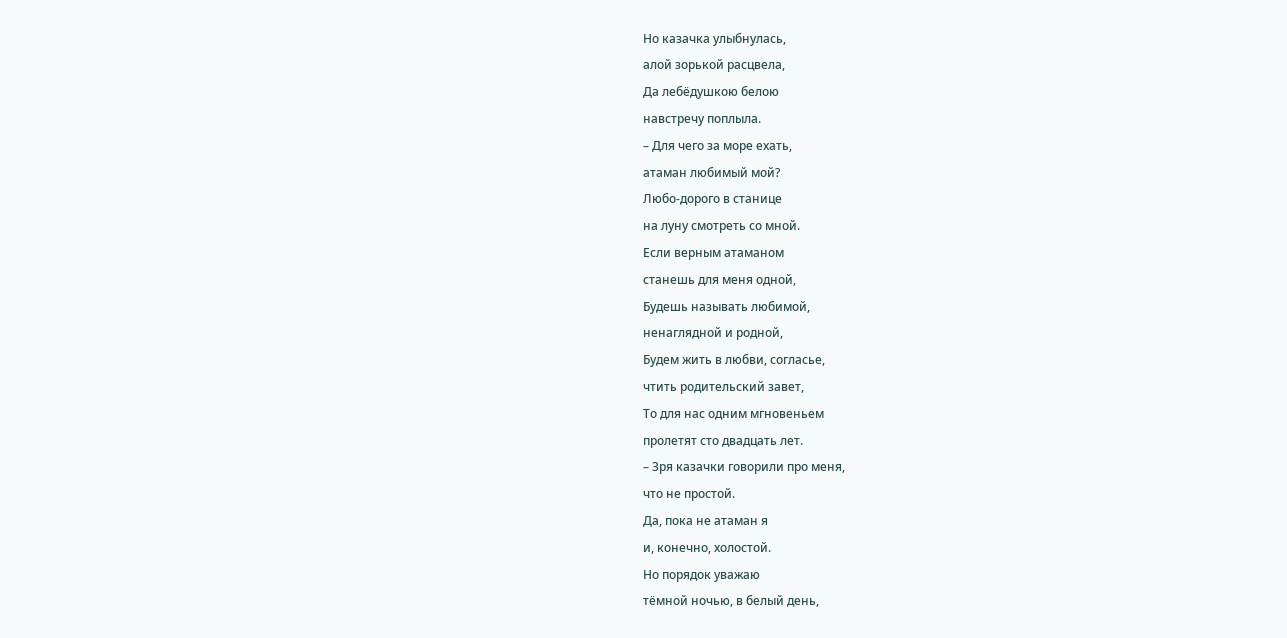Но казачка улыбнулась,
алой зорькой расцвела,
Да лебёдушкою белою
навстречу поплыла.
– Для чего за море ехать,
атаман любимый мой?
Любо-дорого в станице
на луну смотреть со мной.
Если верным атаманом
станешь для меня одной,
Будешь называть любимой,
ненаглядной и родной,
Будем жить в любви, согласье,
чтить родительский завет,
То для нас одним мгновеньем
пролетят сто двадцать лет.
– Зря казачки говорили про меня,
что не простой.
Да, пока не атаман я
и, конечно, холостой.
Но порядок уважаю
тёмной ночью, в белый день,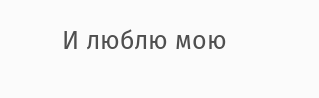И люблю мою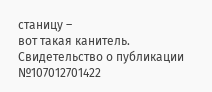станицу –
вот такая канитель.
Свидетельство о публикации №107012701422